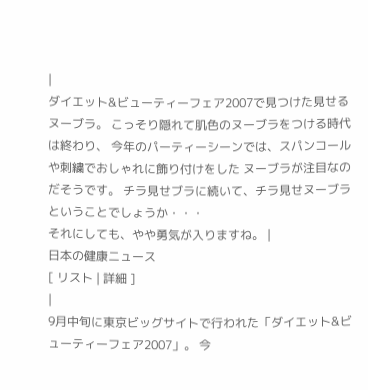|
ダイエット&ビューティーフェア2007で見つけた見せるヌーブラ。 こっそり隠れて肌色のヌーブラをつける時代は終わり、 今年のパーティーシーンでは、スパンコールや刺繍でおしゃれに飾り付けをした ヌーブラが注目なのだそうです。 チラ見せブラに続いて、チラ見せヌーブラということでしょうか・・・
それにしても、やや勇気が入りますね。 |
日本の健康ニュース
[ リスト | 詳細 ]
|
9月中旬に東京ビッグサイトで行われた「ダイエット&ビューティーフェア2007」。 今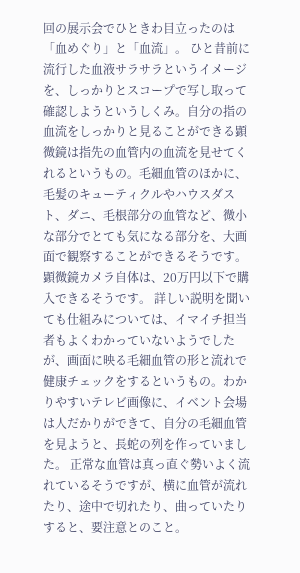回の展示会でひときわ目立ったのは「血めぐり」と「血流」。 ひと昔前に流行した血液サラサラというイメージを、しっかりとスコープで写し取って確認しようというしくみ。自分の指の血流をしっかりと見ることができる顕微鏡は指先の血管内の血流を見せてくれるというもの。毛細血管のほかに、毛髪のキューティクルやハウスダスト、ダニ、毛根部分の血管など、微小な部分でとても気になる部分を、大画面で観察することができるそうです。顕微鏡カメラ自体は、20万円以下で購入できるそうです。 詳しい説明を聞いても仕組みについては、イマイチ担当者もよくわかっていないようでしたが、画面に映る毛細血管の形と流れで健康チェックをするというもの。わかりやすいテレビ画像に、イベント会場は人だかりができて、自分の毛細血管を見ようと、長蛇の列を作っていました。 正常な血管は真っ直ぐ勢いよく流れているそうですが、横に血管が流れたり、途中で切れたり、曲っていたりすると、要注意とのこと。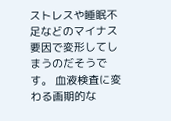ストレスや睡眠不足などのマイナス要因で変形してしまうのだそうです。 血液検査に変わる画期的な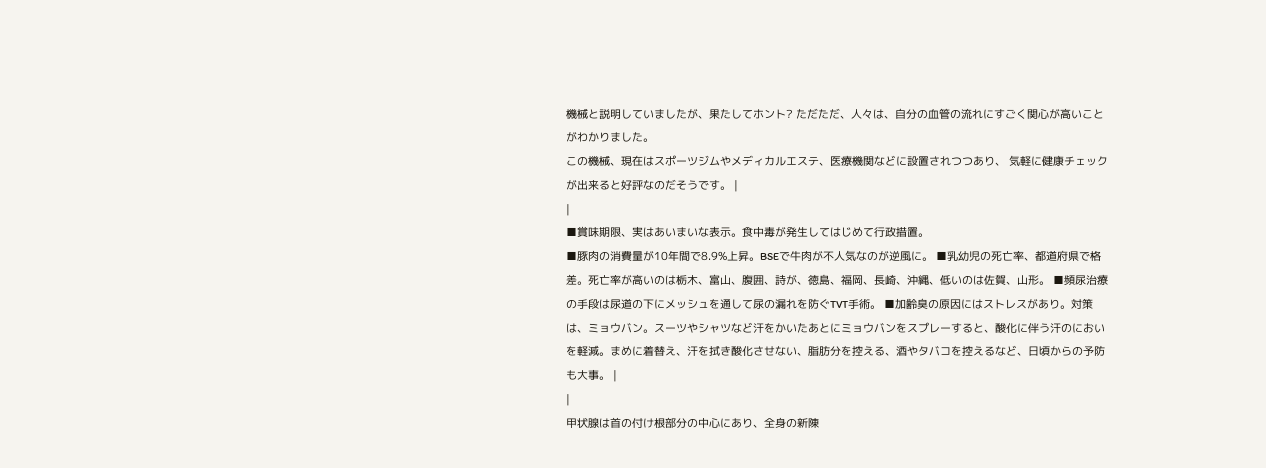機械と説明していましたが、果たしてホント? ただただ、人々は、自分の血管の流れにすごく関心が高いことがわかりました。
この機械、現在はスポーツジムやメディカルエステ、医療機関などに設置されつつあり、 気軽に健康チェックが出来ると好評なのだそうです。 |
|
■賞味期限、実はあいまいな表示。食中毒が発生してはじめて行政措置。
■豚肉の消費量が10年間で8.9%上昇。BSEで牛肉が不人気なのが逆風に。 ■乳幼児の死亡率、都道府県で格差。死亡率が高いのは栃木、富山、腹囲、詩が、徳島、福岡、長崎、沖縄、低いのは佐賀、山形。 ■頻尿治療の手段は尿道の下にメッシュを通して尿の漏れを防ぐTVT手術。 ■加齢臭の原因にはストレスがあり。対策は、ミョウバン。スーツやシャツなど汗をかいたあとにミョウバンをスプレーすると、酸化に伴う汗のにおいを軽減。まめに着替え、汗を拭き酸化させない、脂肪分を控える、酒やタバコを控えるなど、日頃からの予防も大事。 |
|
甲状腺は首の付け根部分の中心にあり、全身の新陳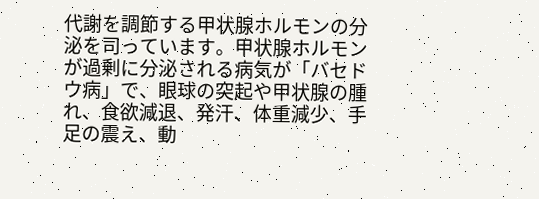代謝を調節する甲状腺ホルモンの分泌を司っています。甲状腺ホルモンが過剰に分泌される病気が「バセドウ病」で、眼球の突起や甲状腺の腫れ、食欲減退、発汗、体重減少、手足の震え、動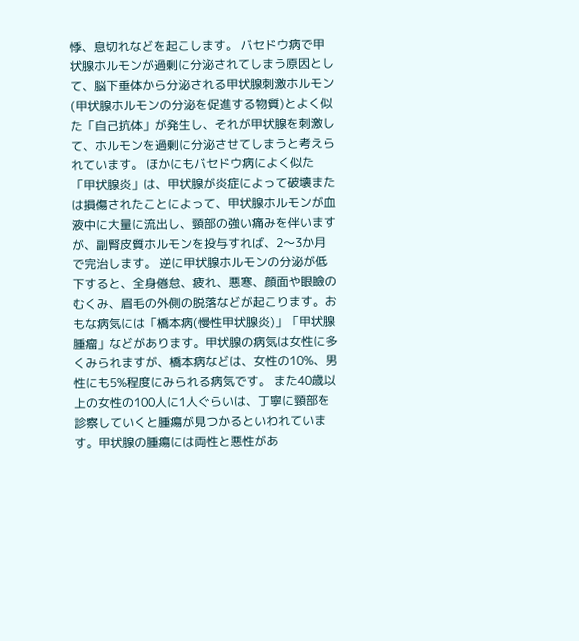悸、息切れなどを起こします。 バセドウ病で甲状腺ホルモンが過剰に分泌されてしまう原因として、脳下垂体から分泌される甲状腺刺激ホルモン(甲状腺ホルモンの分泌を促進する物質)とよく似た「自己抗体」が発生し、それが甲状腺を刺激して、ホルモンを過剰に分泌させてしまうと考えられています。 ほかにもバセドウ病によく似た「甲状腺炎」は、甲状腺が炎症によって破壊または損傷されたことによって、甲状腺ホルモンが血液中に大量に流出し、頸部の強い痛みを伴いますが、副腎皮質ホルモンを投与すれば、2〜3か月で完治します。 逆に甲状腺ホルモンの分泌が低下すると、全身倦怠、疲れ、悪寒、顔面や眼瞼のむくみ、眉毛の外側の脱落などが起こります。おもな病気には「橋本病(慢性甲状腺炎)」「甲状腺腫瘤」などがあります。甲状腺の病気は女性に多くみられますが、橋本病などは、女性の10%、男性にも5%程度にみられる病気です。 また40歳以上の女性の100人に1人ぐらいは、丁寧に頸部を診察していくと腫瘍が見つかるといわれています。甲状腺の腫瘍には両性と悪性があ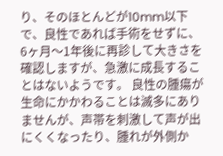り、そのほとんどが10mm以下で、良性であれば手術をせずに、6ヶ月〜1年後に再診して大きさを確認しますが、急激に成長することはないようです。 良性の腫瘍が生命にかかわることは滅多にありませんが、声帯を刺激して声が出にくくなったり、腫れが外側か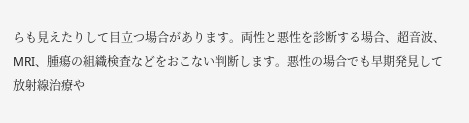らも見えたりして目立つ場合があります。両性と悪性を診断する場合、超音波、MRI、腫瘍の組織検査などをおこない判断します。悪性の場合でも早期発見して放射線治療や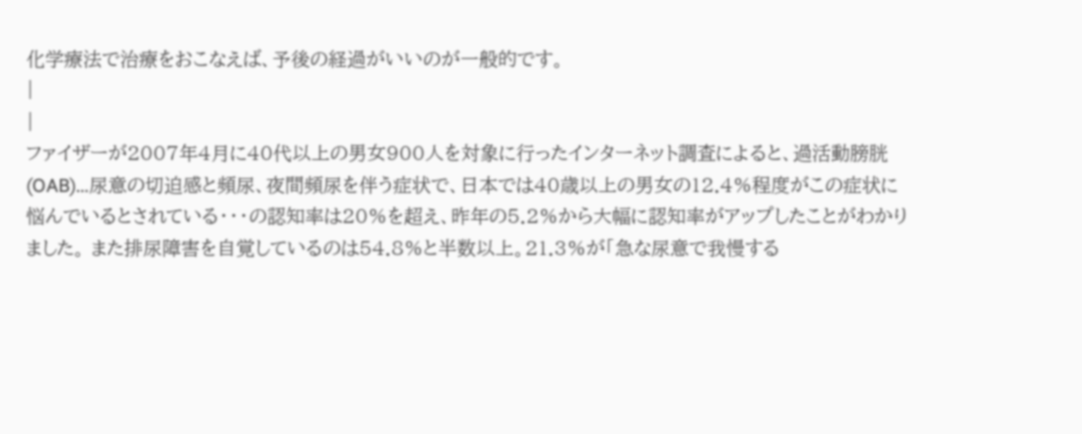化学療法で治療をおこなえば、予後の経過がいいのが一般的です。
|
|
ファイザーが2007年4月に40代以上の男女900人を対象に行ったインターネット調査によると、過活動膀胱(OAB)…尿意の切迫感と頻尿、夜間頻尿を伴う症状で、日本では40歳以上の男女の12.4%程度がこの症状に悩んでいるとされている・・・の認知率は20%を超え、昨年の5.2%から大幅に認知率がアップしたことがわかりました。 また排尿障害を自覚しているのは54.8%と半数以上。21.3%が「急な尿意で我慢する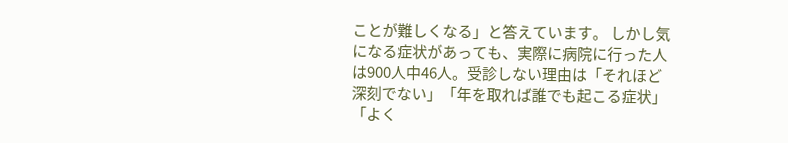ことが難しくなる」と答えています。 しかし気になる症状があっても、実際に病院に行った人は900人中46人。受診しない理由は「それほど深刻でない」「年を取れば誰でも起こる症状」「よく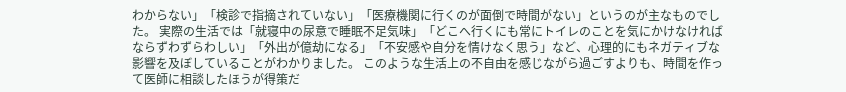わからない」「検診で指摘されていない」「医療機関に行くのが面倒で時間がない」というのが主なものでした。 実際の生活では「就寝中の尿意で睡眠不足気味」「どこへ行くにも常にトイレのことを気にかけなければならずわずらわしい」「外出が億劫になる」「不安感や自分を情けなく思う」など、心理的にもネガティブな影響を及ぼしていることがわかりました。 このような生活上の不自由を感じながら過ごすよりも、時間を作って医師に相談したほうが得策だ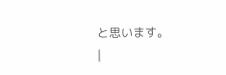と思います。
|